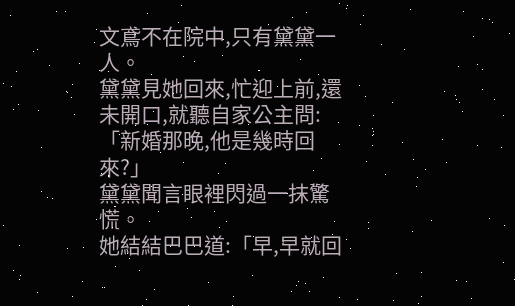文鳶不在院中,只有黛黛一人。
黛黛見她回來,忙迎上前,還未開口,就聽自家公主問:「新婚那晚,他是幾時回來?」
黛黛聞言眼裡閃過一抹驚慌。
她結結巴巴道:「早,早就回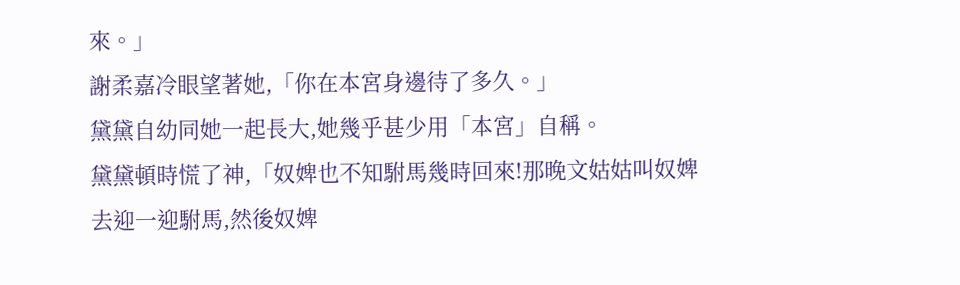來。」
謝柔嘉冷眼望著她,「你在本宮身邊待了多久。」
黛黛自幼同她一起長大,她幾乎甚少用「本宮」自稱。
黛黛頓時慌了神,「奴婢也不知駙馬幾時回來!那晚文姑姑叫奴婢去迎一迎駙馬,然後奴婢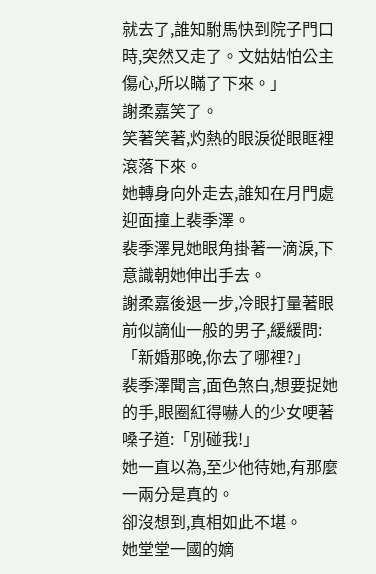就去了,誰知駙馬快到院子門口時,突然又走了。文姑姑怕公主傷心,所以瞞了下來。」
謝柔嘉笑了。
笑著笑著,灼熱的眼淚從眼眶裡滾落下來。
她轉身向外走去,誰知在月門處迎面撞上裴季澤。
裴季澤見她眼角掛著一滴淚,下意識朝她伸出手去。
謝柔嘉後退一步,冷眼打量著眼前似謫仙一般的男子,緩緩問:「新婚那晚,你去了哪裡?」
裴季澤聞言,面色煞白,想要捉她的手,眼圈紅得嚇人的少女哽著嗓子道:「別碰我!」
她一直以為,至少他待她,有那麼一兩分是真的。
卻沒想到,真相如此不堪。
她堂堂一國的嫡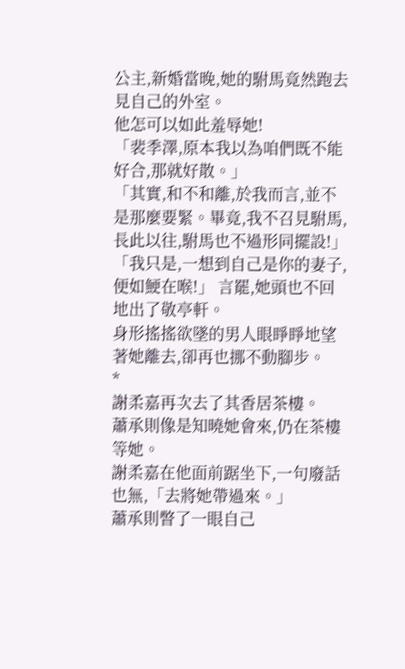公主,新婚當晚,她的駙馬竟然跑去見自己的外室。
他怎可以如此羞辱她!
「裴季澤,原本我以為咱們既不能好合,那就好散。」
「其實,和不和離,於我而言,並不是那麼要緊。畢竟,我不召見駙馬,長此以往,駙馬也不過形同擺設!」
「我只是,一想到自己是你的妻子,便如鯁在喉!」 言罷,她頭也不回地出了敬亭軒。
身形搖搖欲墜的男人眼睜睜地望著她離去,卻再也挪不動腳步。
*
謝柔嘉再次去了其香居茶樓。
蕭承則像是知曉她會來,仍在茶樓等她。
謝柔嘉在他面前踞坐下,一句廢話也無,「去將她帶過來。」
蕭承則瞥了一眼自己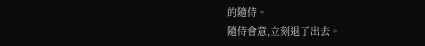的隨侍。
隨侍會意,立刻退了出去。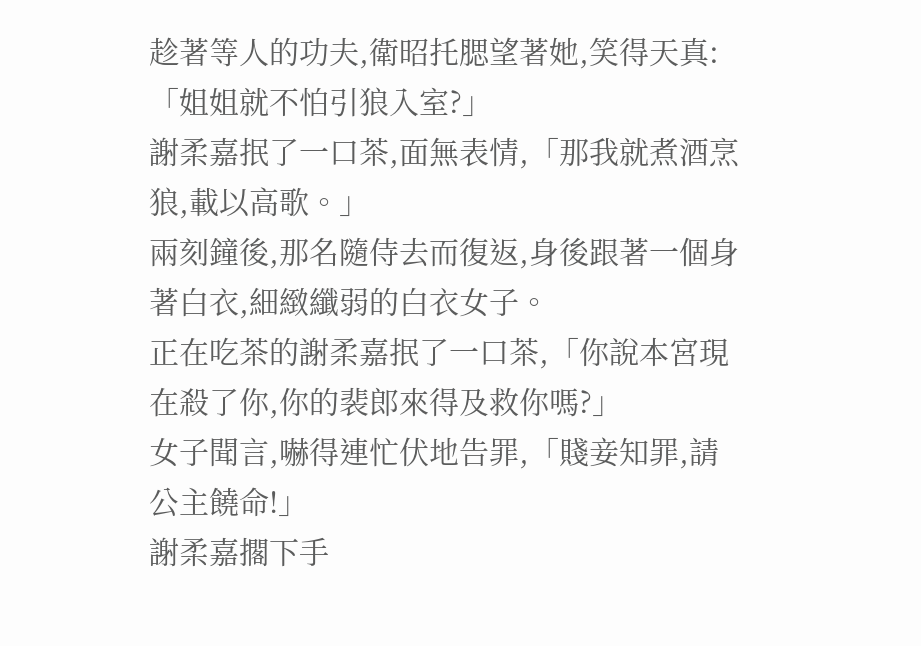趁著等人的功夫,衛昭托腮望著她,笑得天真:「姐姐就不怕引狼入室?」
謝柔嘉抿了一口茶,面無表情,「那我就煮酒烹狼,載以高歌。」
兩刻鐘後,那名隨侍去而復返,身後跟著一個身著白衣,細緻纖弱的白衣女子。
正在吃茶的謝柔嘉抿了一口茶,「你說本宮現在殺了你,你的裴郎來得及救你嗎?」
女子聞言,嚇得連忙伏地告罪,「賤妾知罪,請公主饒命!」
謝柔嘉擱下手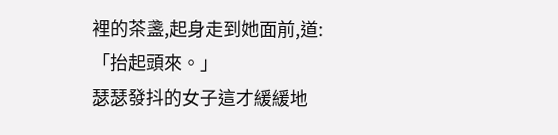裡的茶盞,起身走到她面前,道:「抬起頭來。」
瑟瑟發抖的女子這才緩緩地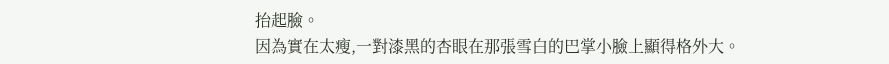抬起臉。
因為實在太瘦,一對漆黑的杏眼在那張雪白的巴掌小臉上顯得格外大。